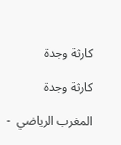كارثة وجدة

كارثة وجدة

المغرب الرياضي  -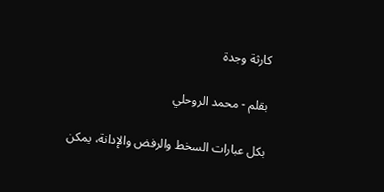كارثة وجدة

بقلم - محمد الروحلي

بكل عبارات السخط والرفض والإدانة، يمكن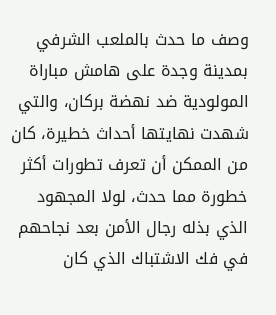وصف ما حدث بالملعب الشرفي بمدينة وجدة على هامش مباراة المولودية ضد نهضة بركان، والتي شهدت نهايتها أحداث خطيرة، كان من الممكن أن تعرف تطورات أكثر خطورة مما حدث، لولا المجهود الذي بذله رجال الأمن بعد نجاحهم في فك الاشتباك الذي كان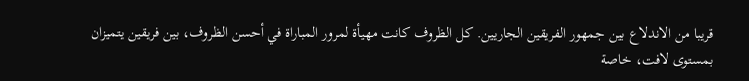قريبا من الاندلاع بين جمهور الفريقين الجاريين. كل الظروف كانت مهيأة لمرور المباراة في أحسن الظروف، بين فريقين يتميزان بمستوى لافت، خاصة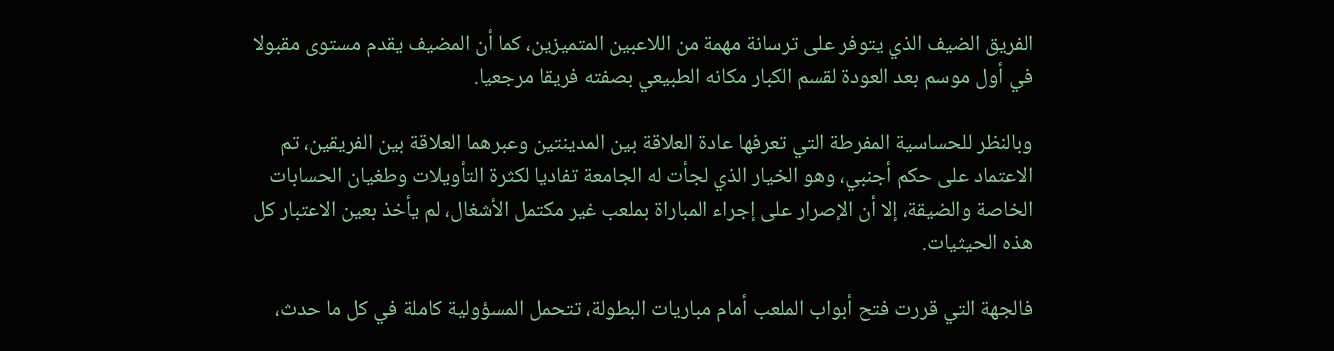الفريق الضيف الذي يتوفر على ترسانة مهمة من اللاعبين المتميزين، كما أن المضيف يقدم مستوى مقبولا في أول موسم بعد العودة لقسم الكبار مكانه الطبيعي بصفته فريقا مرجعيا.

وبالنظر للحساسية المفرطة التي تعرفها عادة العلاقة بين المدينتين وعبرهما العلاقة بين الفريقين، تم الاعتماد على حكم أجنبي، وهو الخيار الذي لجأت له الجامعة تفاديا لكثرة التأويلات وطغيان الحسابات الخاصة والضيقة، إلا أن الإصرار على إجراء المباراة بملعب غير مكتمل الأشغال، لم يأخذ بعين الاعتبار كل هذه الحيثيات.

فالجهة التي قررت فتح أبواب الملعب أمام مباريات البطولة، تتحمل المسؤولية كاملة في كل ما حدث،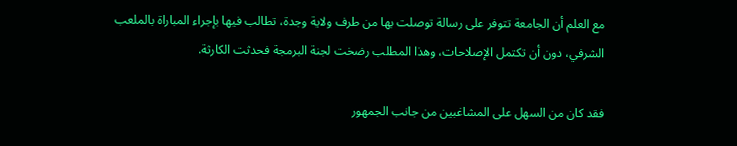مع العلم أن الجامعة تتوفر على رسالة توصلت بها من طرف ولاية وجدة، تطالب فيها بإجراء المباراة بالملعب الشرفي، دون أن تكتمل الإصلاحات، وهذا المطلب رضخت لجنة البرمجة فحدثت الكارثة.

فقد كان من السهل على المشاغبين من جانب الجمهور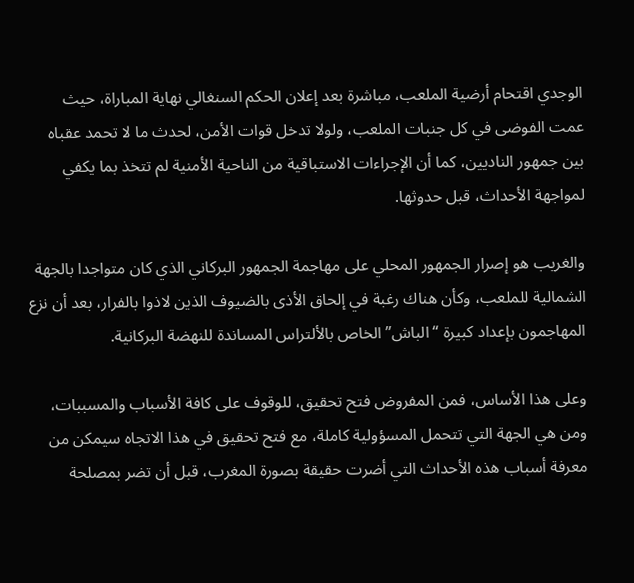الوجدي اقتحام أرضية الملعب، مباشرة بعد إعلان الحكم السنغالي نهاية المباراة، حيث عمت الفوضى في كل جنبات الملعب، ولولا تدخل قوات الأمن، لحدث ما لا تحمد عقباه بين جمهور الناديين، كما أن الإجراءات الاستباقية من الناحية الأمنية لم تتخذ بما يكفي لمواجهة الأحداث، قبل حدوثها.

والغريب هو إصرار الجمهور المحلي على مهاجمة الجمهور البركاني الذي كان متواجدا بالجهة الشمالية للملعب، وكأن هناك رغبة في إلحاق الأذى بالضيوف الذين لاذوا بالفرار، بعد أن نزع المهاجمون بإعداد كبيرة “الباش” الخاص بالألتراس المساندة للنهضة البركانية.

وعلى هذا الأساس، فمن المفروض فتح تحقيق، للوقوف على كافة الأسباب والمسببات، ومن هي الجهة التي تتحمل المسؤولية كاملة، مع فتح تحقيق في هذا الاتجاه سيمكن من معرفة أسباب هذه الأحداث التي أضرت حقيقة بصورة المغرب، قبل أن تضر بمصلحة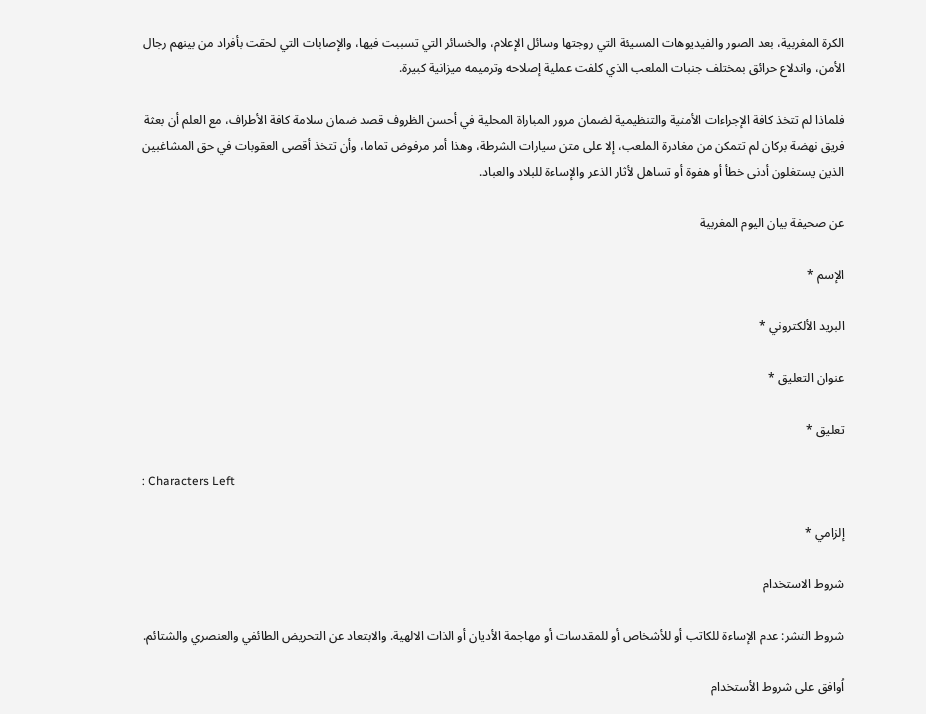الكرة المغربية، بعد الصور والفيديوهات المسيئة التي روجتها وسائل الإعلام، والخسائر التي تسببت فيها، والإصابات التي لحقت بأفراد من بينهم رجال الأمن، واندلاع حرائق بمختلف جنبات الملعب الذي كلفت عملية إصلاحه وترميمه ميزانية كبيرة.

فلماذا لم تتخذ كافة الإجراءات الأمنية والتنظيمية لضمان مرور المباراة المحلية في أحسن الظروف قصد ضمان سلامة كافة الأطراف، مع العلم أن بعثة فريق نهضة بركان لم تتمكن من مغادرة الملعب، إلا على متن سيارات الشرطة، وهذا أمر مرفوض تماما، وأن تتخذ أقصى العقوبات في حق المشاغبين الذين يستغلون أدنى خطأ أو هفوة أو تساهل لأثار الذعر والإساءة للبلاد والعباد.

عن صحيفة بيان اليوم المغربية

الإسم *

البريد الألكتروني *

عنوان التعليق *

تعليق *

: Characters Left

إلزامي *

شروط الاستخدام

شروط النشر: عدم الإساءة للكاتب أو للأشخاص أو للمقدسات أو مهاجمة الأديان أو الذات الالهية. والابتعاد عن التحريض الطائفي والعنصري والشتائم.

اُوافق على شروط الأستخدام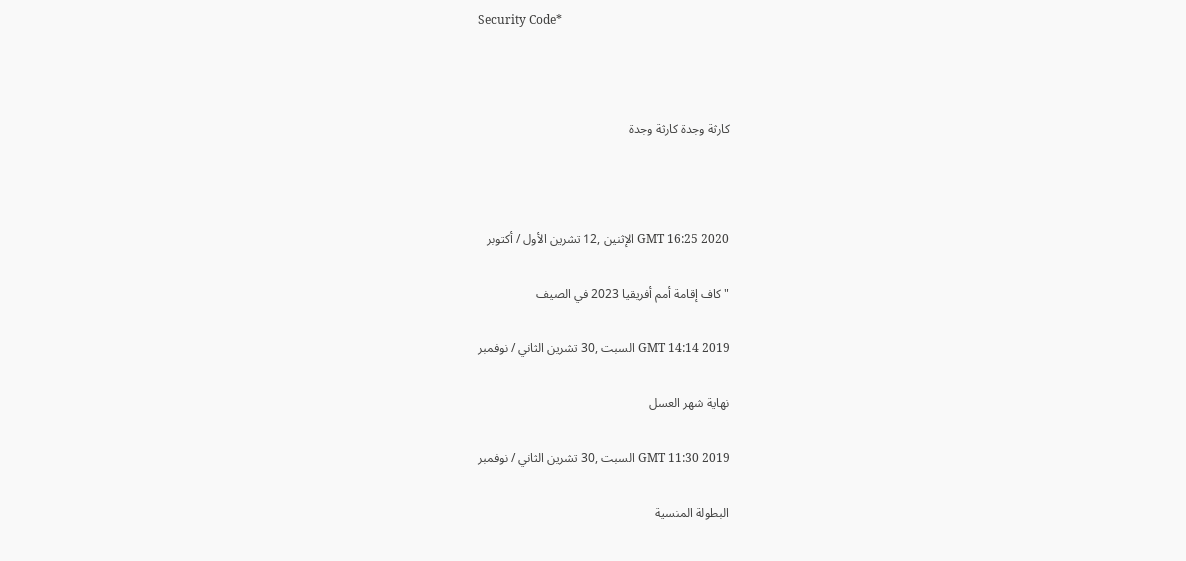Security Code*



كارثة وجدة كارثة وجدة



GMT 16:25 2020 الإثنين ,12 تشرين الأول / أكتوبر

"كاف إقامة أمم أفريقيا 2023 في الصيف

GMT 14:14 2019 السبت ,30 تشرين الثاني / نوفمبر

نهاية شهر العسل

GMT 11:30 2019 السبت ,30 تشرين الثاني / نوفمبر

البطولة المنسية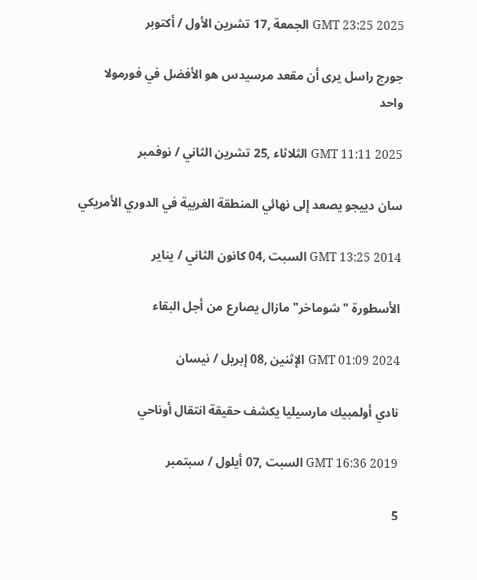GMT 23:25 2025 الجمعة ,17 تشرين الأول / أكتوبر

جورج راسل يرى أن مقعد مرسيدس هو الأفضل في فورمولا واحد

GMT 11:11 2025 الثلاثاء ,25 تشرين الثاني / نوفمبر

سان دييجو يصعد إلى نهائي المنطقة الغربية في الدوري الأمريكي

GMT 13:25 2014 السبت ,04 كانون الثاني / يناير

الأسطورة "شوماخر" مازال يصارع من أجل البقاء

GMT 01:09 2024 الإثنين ,08 إبريل / نيسان

نادي أولمبيك مارسيليا يكشف حقيقة انتقال أوناحي

GMT 16:36 2019 السبت ,07 أيلول / سبتمبر

5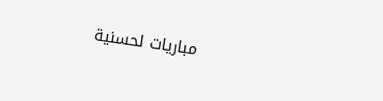مباريات لحسنية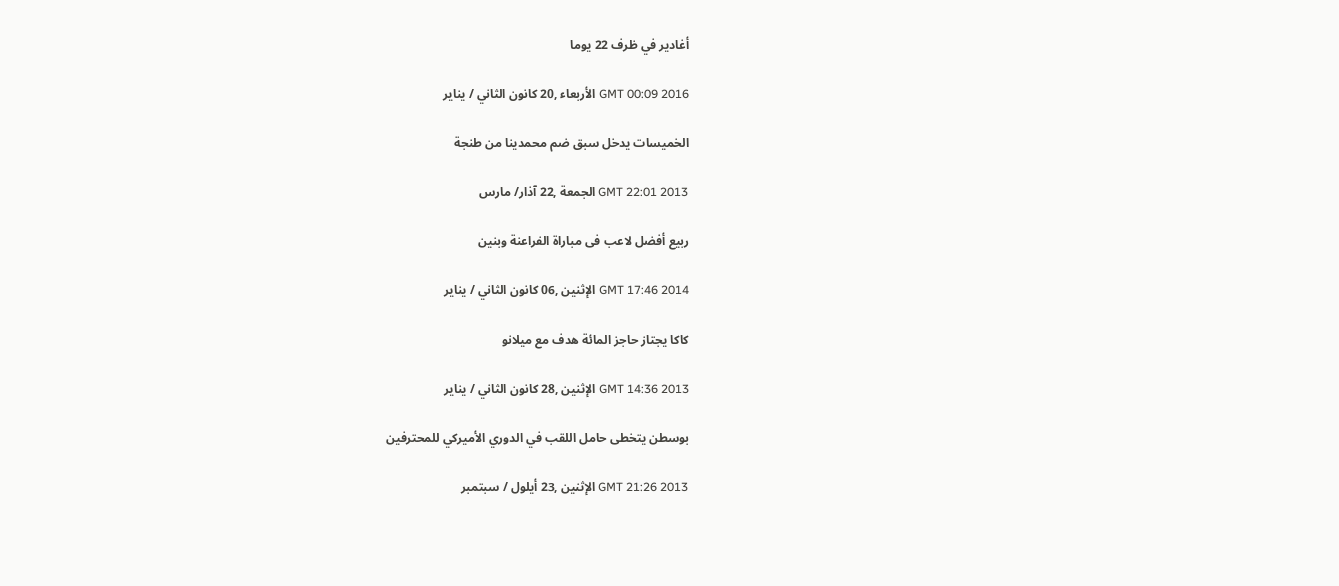أغادير في ظرف 22 يوما

GMT 00:09 2016 الأربعاء ,20 كانون الثاني / يناير

الخميسات يدخل سبق ضم محمدينا من طنجة

GMT 22:01 2013 الجمعة ,22 آذار/ مارس

ربيع أفضل لاعب فى مباراة الفراعنة وبنين

GMT 17:46 2014 الإثنين ,06 كانون الثاني / يناير

كاكا يجتاز حاجز المائة هدف مع ميلانو

GMT 14:36 2013 الإثنين ,28 كانون الثاني / يناير

بوسطن يتخطى حامل اللقب في الدوري الأميركي للمحترفين

GMT 21:26 2013 الإثنين ,23 أيلول / سبتمبر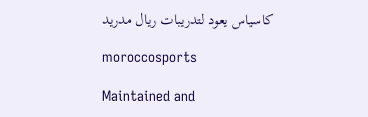كاسياس يعود لتدريبات ريال مدريد

moroccosports

Maintained and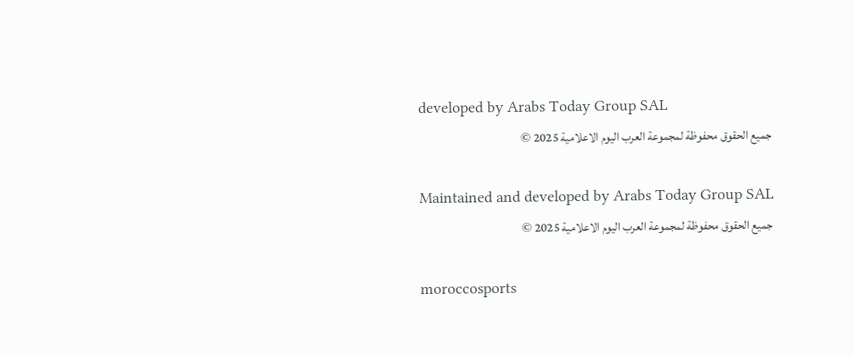developed by Arabs Today Group SAL
جميع الحقوق محفوظة لمجموعة العرب اليوم الاعلامية 2025 ©

Maintained and developed by Arabs Today Group SAL
جميع الحقوق محفوظة لمجموعة العرب اليوم الاعلامية 2025 ©

moroccosports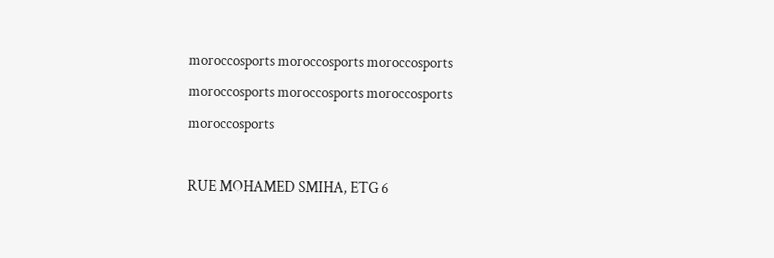moroccosports moroccosports moroccosports
moroccosports moroccosports moroccosports
moroccosports

RUE MOHAMED SMIHA, ETG 6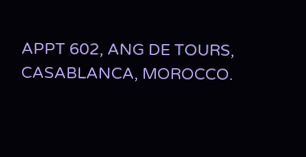APPT 602, ANG DE TOURS, CASABLANCA, MOROCCO.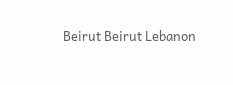Beirut Beirut Lebanon